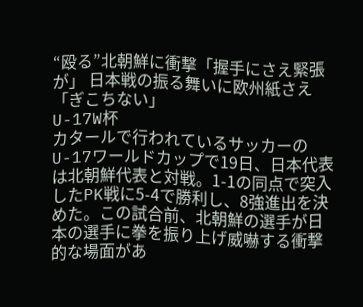“殴る”北朝鮮に衝撃「握手にさえ緊張が」 日本戦の振る舞いに欧州紙さえ「ぎこちない」
U-17W杯
カタールで行われているサッカーのU-17ワールドカップで19日、日本代表は北朝鮮代表と対戦。1-1の同点で突入したPK戦に5-4で勝利し、8強進出を決めた。この試合前、北朝鮮の選手が日本の選手に拳を振り上げ威嚇する衝撃的な場面があ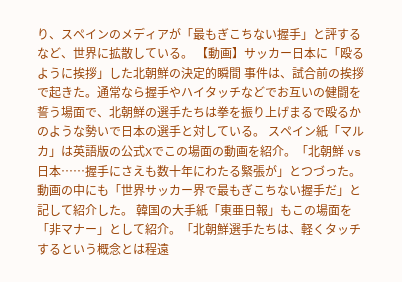り、スペインのメディアが「最もぎこちない握手」と評するなど、世界に拡散している。 【動画】サッカー日本に「殴るように挨拶」した北朝鮮の決定的瞬間 事件は、試合前の挨拶で起きた。通常なら握手やハイタッチなどでお互いの健闘を誓う場面で、北朝鮮の選手たちは拳を振り上げまるで殴るかのような勢いで日本の選手と対している。 スペイン紙「マルカ」は英語版の公式Xでこの場面の動画を紹介。「北朝鮮 vs 日本……握手にさえも数十年にわたる緊張が」とつづった。動画の中にも「世界サッカー界で最もぎこちない握手だ」と記して紹介した。 韓国の大手紙「東亜日報」もこの場面を「非マナー」として紹介。「北朝鮮選手たちは、軽くタッチするという概念とは程遠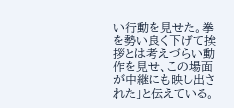い行動を見せた。拳を勢い良く下げて挨拶とは考えづらい動作を見せ、この場面が中継にも映し出された」と伝えている。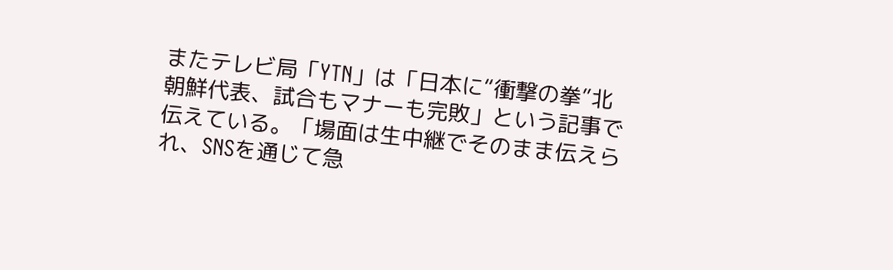またテレビ局「YTN」は「日本に“衝撃の拳”北朝鮮代表、試合もマナーも完敗」という記事で伝えている。「場面は生中継でそのまま伝えられ、SNSを通じて急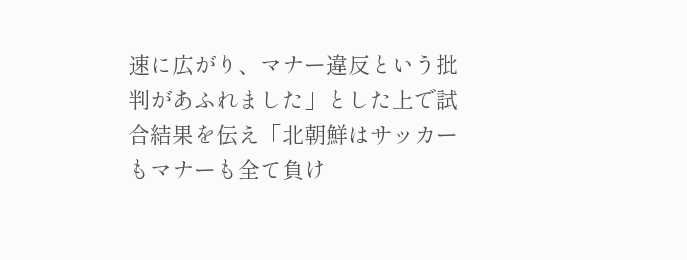速に広がり、マナー違反という批判があふれました」とした上で試合結果を伝え「北朝鮮はサッカーもマナーも全て負け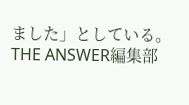ました」としている。
THE ANSWER編集部